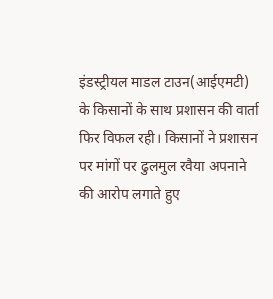इंडस्ट्रीयल माडल टाउन(आईएमटी) के किसानों के साथ प्रशासन की वार्ता फिर विफल रही। किसानों ने प्रशासन पर मांगों पर ढुलमुल रवैया अपनाने की आरोप लगाते हुए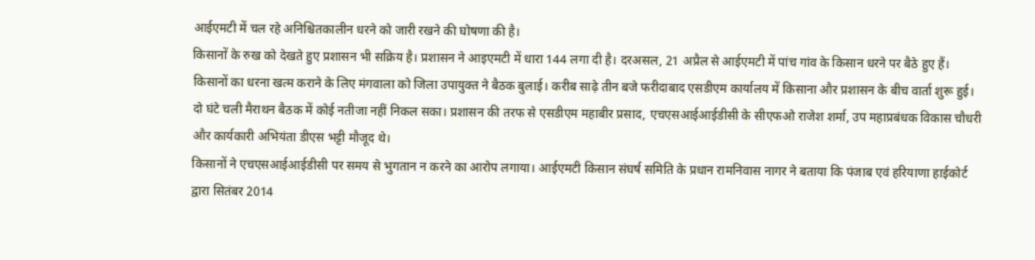आईएमटी में चल रहे अनिश्चितकालीन धरने को जारी रखने की घोषणा की है।
किसानों के रुख को देखते हुए प्रशासन भी सक्रिय है। प्रशासन ने आइएमटी में धारा 144 लगा दी है। दरअसल, 21 अप्रैल से आईएमटी में पांच गांव के किसान धरने पर बैठे हुए हैं। किसानों का धरना खत्म कराने के लिए मंगवाला को जिला उपायुक्त ने बैठक बुलाई। करीब साढ़े तीन बजे फरीदाबाद एसडीएम कार्यालय में किसाना और प्रशासन के बीच वार्ता शुरू हुई।
दो घंटे चली मैराथन बैठक में कोई नतीजा नहीं निकल सका। प्रशासन की तरफ से एसडीएम महाबीर प्रसाद, एचएसआईआईडीसी के सीएफओ राजेश शर्मा, उप महाप्रबंधक विकास चौधरी और कार्यकारी अभियंता डीएस भट्टी मौजूद थे।
किसानों ने एचएसआईआईडीसी पर समय से भुगतान न करने का आरोप लगाया। आईएमटी किसान संघर्ष समिति के प्रधान रामनिवास नागर ने बताया कि पंजाब एवं हरियाणा हाईकोर्ट द्वारा सितंबर 2014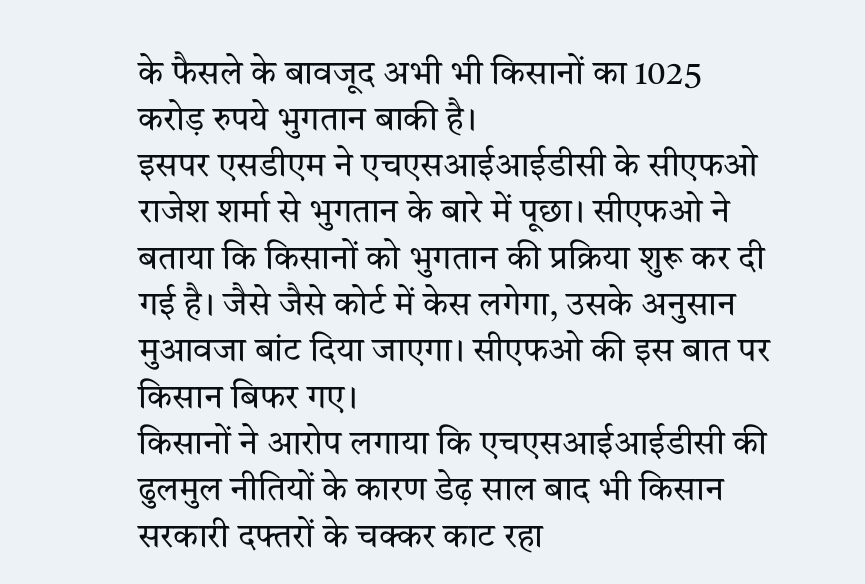के फैसले के बावजूद अभी भी किसानों का 1025 करोड़ रुपये भुगतान बाकी है।
इसपर एसडीएम ने एचएसआईआईडीसी के सीएफओ राजेश शर्मा से भुगतान के बारे में पूछा। सीएफओ ने बताया कि किसानों को भुगतान की प्रक्रिया शुरू कर दी गई है। जैसे जैसे कोर्ट में केस लगेगा, उसके अनुसान मुआवजा बांट दिया जाएगा। सीएफओ की इस बात पर किसान बिफर गए।
किसानों ने आरोप लगाया कि एचएसआईआईडीसी की ढुलमुल नीतियों के कारण डेढ़ साल बाद भी किसान सरकारी दफ्तरों के चक्कर काट रहा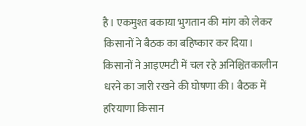है। एकमुश्त बकाया भुगतान की मांग को लेकर किसानों ने बैठक का बहिष्कार कर दिया।
किसानों ने आइएमटी में चल रहे अनिश्चितकालीन धरने का जारी रखने की घोषणा की। बैठक में हरियाणा किसान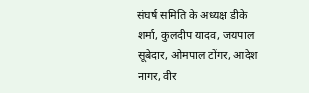संघर्ष समिति के अध्यक्ष डीके शर्मा, कुलदीप यादव, जयपाल सूबेदार, ओमपाल टोंगर, आदेश नागर, वीर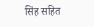सिंह सहित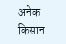अनेक किसान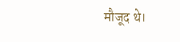मौजूद थे।